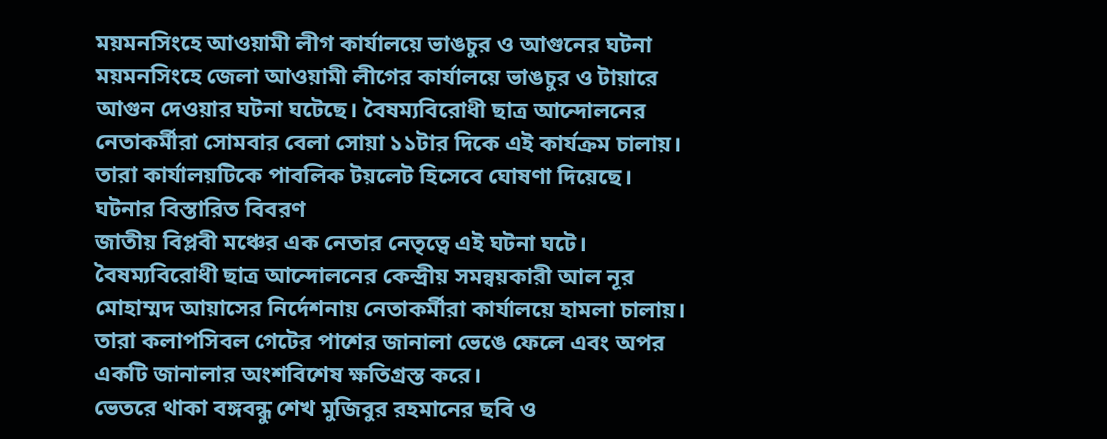ময়মনসিংহে আওয়ামী লীগ কার্যালয়ে ভাঙচুর ও আগুনের ঘটনা
ময়মনসিংহে জেলা আওয়ামী লীগের কার্যালয়ে ভাঙচুর ও টায়ারে আগুন দেওয়ার ঘটনা ঘটেছে। বৈষম্যবিরোধী ছাত্র আন্দোলনের নেতাকর্মীরা সোমবার বেলা সোয়া ১১টার দিকে এই কার্যক্রম চালায়। তারা কার্যালয়টিকে পাবলিক টয়লেট হিসেবে ঘোষণা দিয়েছে।
ঘটনার বিস্তারিত বিবরণ
জাতীয় বিপ্লবী মঞ্চের এক নেতার নেতৃত্বে এই ঘটনা ঘটে। বৈষম্যবিরোধী ছাত্র আন্দোলনের কেন্দ্রীয় সমন্বয়কারী আল নূর মোহাম্মদ আয়াসের নির্দেশনায় নেতাকর্মীরা কার্যালয়ে হামলা চালায়। তারা কলাপসিবল গেটের পাশের জানালা ভেঙে ফেলে এবং অপর একটি জানালার অংশবিশেষ ক্ষতিগ্রস্ত করে।
ভেতরে থাকা বঙ্গবন্ধু শেখ মুজিবুর রহমানের ছবি ও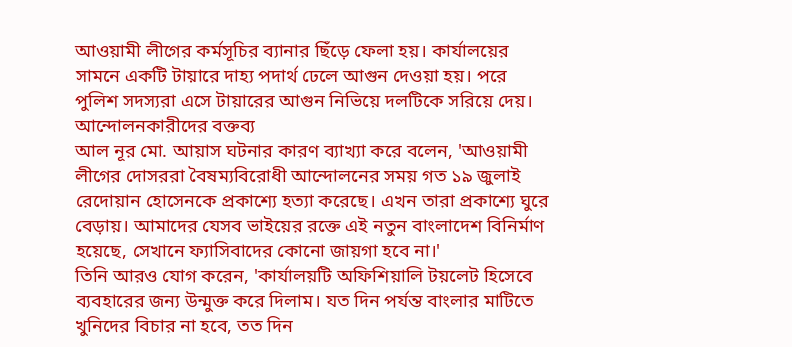আওয়ামী লীগের কর্মসূচির ব্যানার ছিঁড়ে ফেলা হয়। কার্যালয়ের সামনে একটি টায়ারে দাহ্য পদার্থ ঢেলে আগুন দেওয়া হয়। পরে পুলিশ সদস্যরা এসে টায়ারের আগুন নিভিয়ে দলটিকে সরিয়ে দেয়।
আন্দোলনকারীদের বক্তব্য
আল নূর মো. আয়াস ঘটনার কারণ ব্যাখ্যা করে বলেন, 'আওয়ামী লীগের দোসররা বৈষম্যবিরোধী আন্দোলনের সময় গত ১৯ জুলাই রেদোয়ান হোসেনকে প্রকাশ্যে হত্যা করেছে। এখন তারা প্রকাশ্যে ঘুরে বেড়ায়। আমাদের যেসব ভাইয়ের রক্তে এই নতুন বাংলাদেশ বিনির্মাণ হয়েছে, সেখানে ফ্যাসিবাদের কোনো জায়গা হবে না।'
তিনি আরও যোগ করেন, 'কার্যালয়টি অফিশিয়ালি টয়লেট হিসেবে ব্যবহারের জন্য উন্মুক্ত করে দিলাম। যত দিন পর্যন্ত বাংলার মাটিতে খুনিদের বিচার না হবে, তত দিন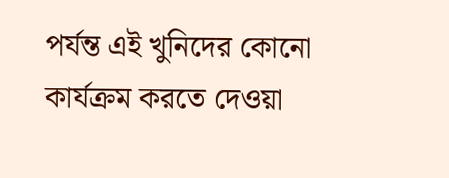পর্যন্ত এই খুনিদের কোনো কার্যক্রম করতে দেওয়া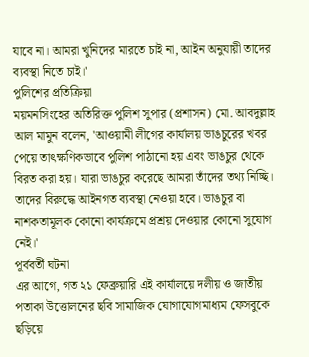যাবে না। আমরা খুনিদের মারতে চাই না, আইন অনুযায়ী তাদের ব্যবস্থা নিতে চাই।'
পুলিশের প্রতিক্রিয়া
ময়মনসিংহের অতিরিক্ত পুলিশ সুপার (প্রশাসন) মো. আবদুল্লাহ আল মামুন বলেন, 'আওয়ামী লীগের কার্যালয় ভাঙচুরের খবর পেয়ে তাৎক্ষণিকভাবে পুলিশ পাঠানো হয় এবং ভাঙচুর থেকে বিরত করা হয়। যারা ভাঙচুর করেছে আমরা তাঁদের তথ্য নিচ্ছি। তাদের বিরুদ্ধে আইনগত ব্যবস্থা নেওয়া হবে। ভাঙচুর বা নাশকতামূলক কোনো কার্যক্রমে প্রশ্রয় দেওয়ার কোনো সুযোগ নেই।'
পূর্ববর্তী ঘটনা
এর আগে, গত ২১ ফেব্রুয়ারি এই কার্যালয়ে দলীয় ও জাতীয় পতাকা উত্তোলনের ছবি সামাজিক যোগাযোগমাধ্যম ফেসবুকে ছড়িয়ে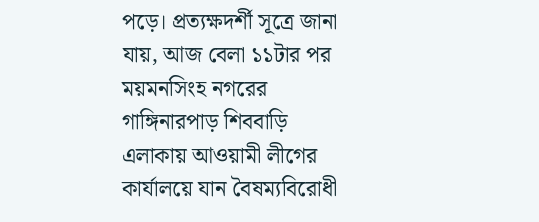পড়ে। প্রত্যক্ষদর্শী সূত্রে জানা যায়, আজ বেলা ১১টার পর ময়মনসিংহ নগরের গাঙ্গিনারপাড় শিববাড়ি এলাকায় আওয়ামী লীগের কার্যালয়ে যান বৈষম্যবিরোধী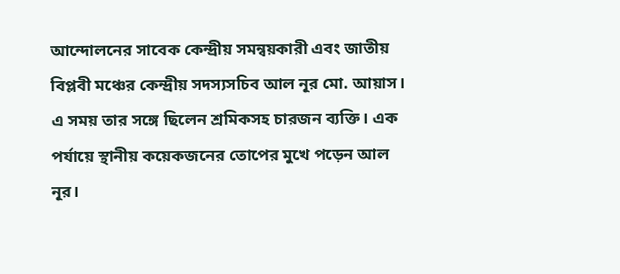আন্দোলনের সাবেক কেন্দ্রীয় সমন্বয়কারী এবং জাতীয় বিপ্লবী মঞ্চের কেন্দ্রীয় সদস্যসচিব আল নূর মো. আয়াস।
এ সময় তার সঙ্গে ছিলেন শ্রমিকসহ চারজন ব্যক্তি। এক পর্যায়ে স্থানীয় কয়েকজনের তোপের মুখে পড়েন আল নূর।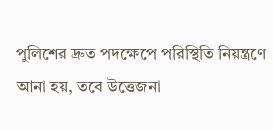পুলিশের দ্রুত পদক্ষেপে পরিস্থিতি নিয়ন্ত্রণে আনা হয়, তবে উত্তেজনা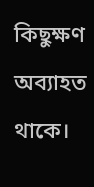কিছুক্ষণ অব্যাহত থাকে।